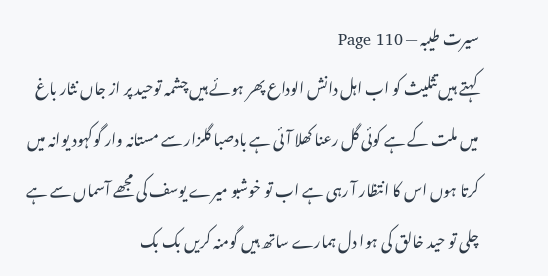سیرت طیبہ — Page 110
کہتے ہیں تثلیث کو اب اہل دانش الوداع پھر ہوئے ہیں چشمہ توحید پر از جاں نثار باغ میں ملت کے ہے کوئی گل رعنا کھلا آئی ہے بادصبا گلزار سے مستانہ وار گوکہود یوانہ میں کرتا ہوں اس کا انتظار آ رہی ہے اب تو خوشبو میرے یوسف کی مجھے آسماں سے ہے چلی تو حید خالق کی ہوا دل ہمارے ساتھ ہیں گومنہ کریں بک بک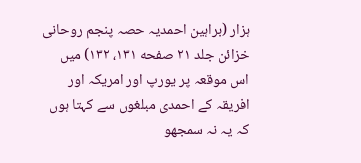ہزار (براہین احمدیہ حصہ پنجم روحانی خزائن جلد ۲۱ صفحه ۱۳۱، ۱۳۲) میں اس موقعہ پر یورپ اور امریکہ اور افریقہ کے احمدی مبلغوں سے کہتا ہوں کہ یہ نہ سمجھو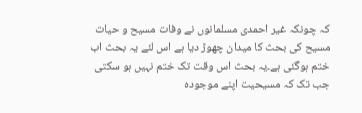کہ چونکہ غیر احمدی مسلمانوں نے وفات مسیح و حیات مسیح کی بحث کا میدان چھوڑ دیا ہے اس لئے یہ بحث اب ختم ہوگئی ہے۔یہ بحث اس وقت تک ختم نہیں ہو سکتی جب تک کہ مسیحیت اپنے موجودہ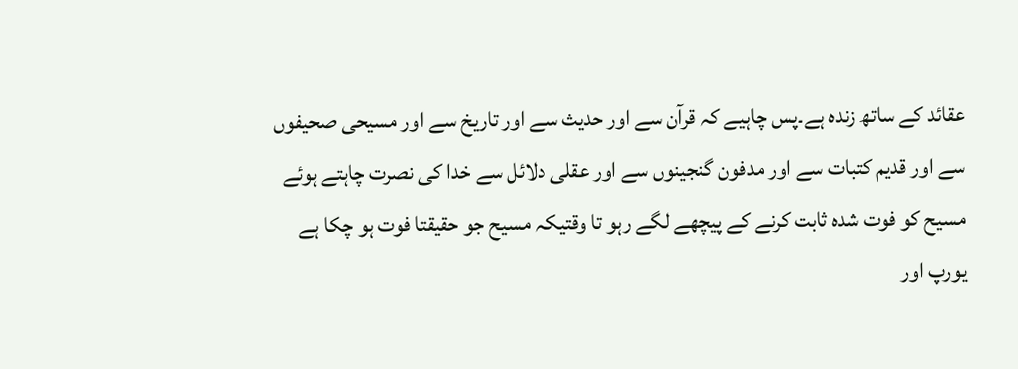عقائد کے ساتھ زندہ ہے۔پس چاہیے کہ قرآن سے اور حدیث سے اور تاریخ سے اور مسیحی صحیفوں سے اور قدیم کتبات سے اور مدفون گنجینوں سے اور عقلی دلائل سے خدا کی نصرت چاہتے ہوئے مسیح کو فوت شدہ ثابت کرنے کے پیچھے لگے رہو تا وقتیکہ مسیح جو حقیقتا فوت ہو چکا ہے یورپ اور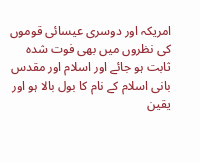امریکہ اور دوسری عیسائی قوموں کی نظروں میں بھی فوت شدہ ثابت ہو جائے اور اسلام اور مقدس بانی اسلام کے نام کا بول بالا ہو اور یقین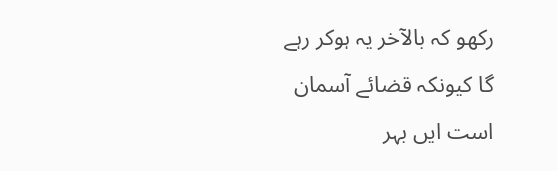رکھو کہ بالآخر یہ ہوکر رہے گا کیونکہ قضائے آسمان است ایں بہر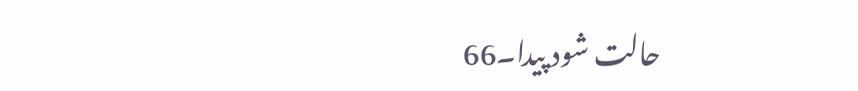حالت شود پیدا۔66